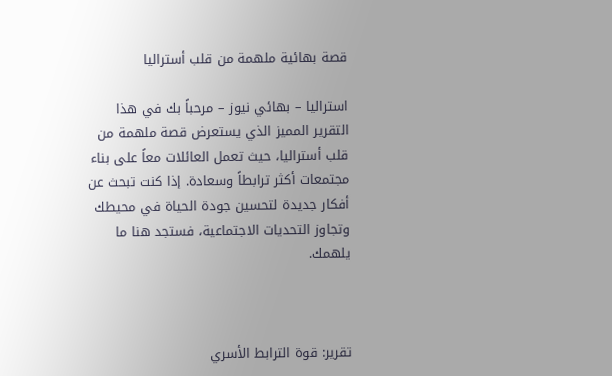قصة بهائية ملهمة من قلب أستراليا

استراليا – بهائي نيوز – مرحباً بك في هذا التقرير المميز الذي يستعرض قصة ملهمة من قلب أستراليا، حيث تعمل العائلات معاً على بناء مجتمعات أكثر ترابطاً وسعادة. إذا كنت تبحث عن أفكار جديدة لتحسين جودة الحياة في محيطك وتجاوز التحديات الاجتماعية، فستجد هنا ما يلهمك.



تقرير: قوة الترابط الأسري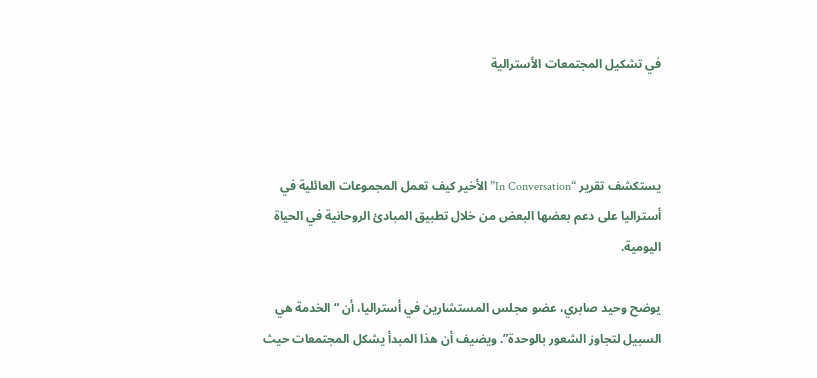في تشكيل المجتمعات الأسترالية



يستكشف تقرير “In Conversation” الأخير كيف تعمل المجموعات العائلية في أستراليا على دعم بعضها البعض من خلال تطبيق المبادئ الروحانية في الحياة اليومية.

يوضح وحيد صابري، عضو مجلس المستشارين في أستراليا، أن “الخدمة هي السبيل لتجاوز الشعور بالوحدة”. ويضيف أن هذا المبدأ يشكل المجتمعات حيث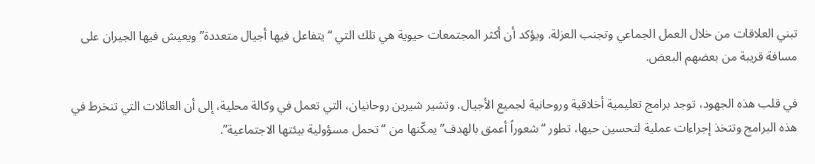تبني العلاقات من خلال العمل الجماعي وتجنب العزلة. ويؤكد أن أكثر المجتمعات حيوية هي تلك التي “يتفاعل فيها أجيال متعددة” ويعيش فيها الجيران على مسافة قريبة من بعضهم البعض.

في قلب هذه الجهود، توجد برامج تعليمية أخلاقية وروحانية لجميع الأجيال. وتشير شيرين روحانيان، التي تعمل في وكالة محلية، إلى أن العائلات التي تنخرط في هذه البرامج وتتخذ إجراءات عملية لتحسين حيها، تطور “شعوراً أعمق بالهدف” يمكّنها من “تحمل مسؤولية بيئتها الاجتماعية”.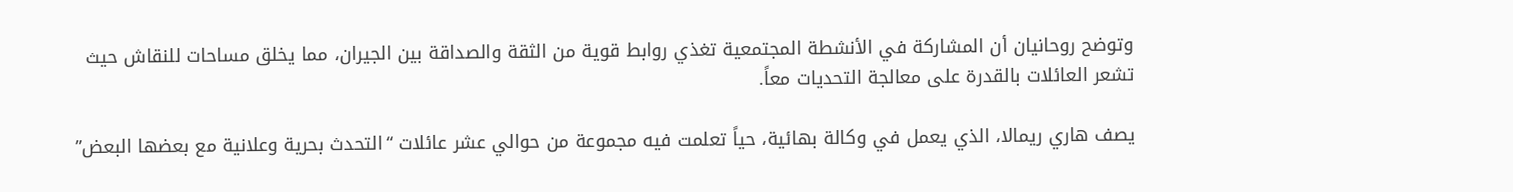وتوضح روحانيان أن المشاركة في الأنشطة المجتمعية تغذي روابط قوية من الثقة والصداقة بين الجيران، مما يخلق مساحات للنقاش حيث تشعر العائلات بالقدرة على معالجة التحديات معاً.

يصف هاري ريمالا، الذي يعمل في وكالة بهائية، حياً تعلمت فيه مجموعة من حوالي عشر عائلات “التحدث بحرية وعلانية مع بعضها البعض”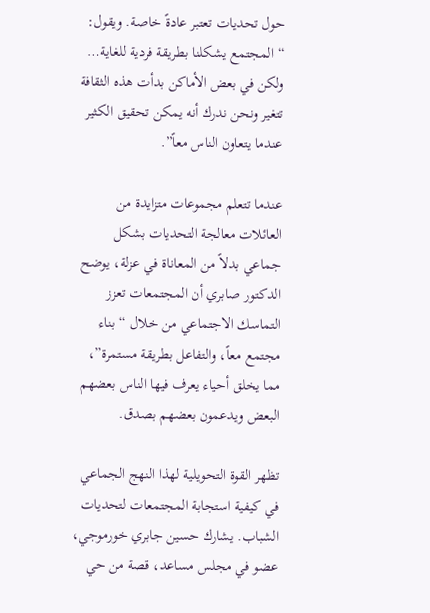حول تحديات تعتبر عادةً خاصة. ويقول: “المجتمع يشكلنا بطريقة فردية للغاية… ولكن في بعض الأماكن بدأت هذه الثقافة تتغير ونحن ندرك أنه يمكن تحقيق الكثير عندما يتعاون الناس معاً”.

عندما تتعلم مجموعات متزايدة من العائلات معالجة التحديات بشكل جماعي بدلاً من المعاناة في عزلة، يوضح الدكتور صابري أن المجتمعات تعزز التماسك الاجتماعي من خلال “بناء مجتمع معاً، والتفاعل بطريقة مستمرة”، مما يخلق أحياء يعرف فيها الناس بعضهم البعض ويدعمون بعضهم بصدق.

تظهر القوة التحويلية لهذا النهج الجماعي في كيفية استجابة المجتمعات لتحديات الشباب. يشارك حسين جابري خورموجي، عضو في مجلس مساعد، قصة من حي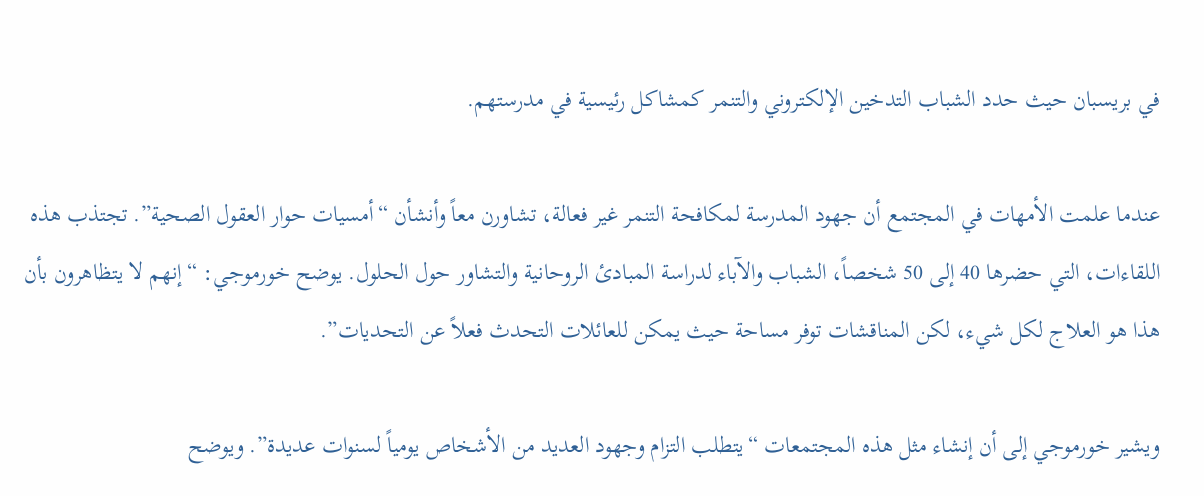في بريسبان حيث حدد الشباب التدخين الإلكتروني والتنمر كمشاكل رئيسية في مدرستهم.

عندما علمت الأمهات في المجتمع أن جهود المدرسة لمكافحة التنمر غير فعالة، تشاورن معاً وأنشأن “أمسيات حوار العقول الصحية”. تجتذب هذه اللقاءات، التي حضرها 40 إلى 50 شخصاً، الشباب والآباء لدراسة المبادئ الروحانية والتشاور حول الحلول. يوضح خورموجي: “إنهم لا يتظاهرون بأن هذا هو العلاج لكل شيء، لكن المناقشات توفر مساحة حيث يمكن للعائلات التحدث فعلاً عن التحديات”.

ويشير خورموجي إلى أن إنشاء مثل هذه المجتمعات “يتطلب التزام وجهود العديد من الأشخاص يومياً لسنوات عديدة”. ويوضح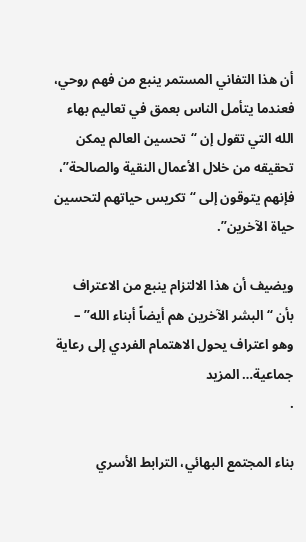أن هذا التفاني المستمر ينبع من فهم روحي، فعندما يتأمل الناس بعمق في تعاليم بهاء الله التي تقول إن “تحسين العالم يمكن تحقيقه من خلال الأعمال النقية والصالحة”، فإنهم يتوقون إلى “تكريس حياتهم لتحسين حياة الآخرين”.

ويضيف أن هذا الالتزام ينبع من الاعتراف بأن “البشر الآخرين هم أيضاً أبناء الله” – وهو اعتراف يحول الاهتمام الفردي إلى رعاية جماعية… المزيد
.

بناء المجتمع البهائي، الترابط الأسري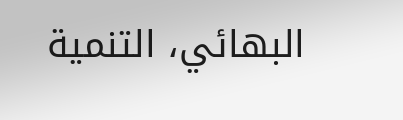البهائي، التنمية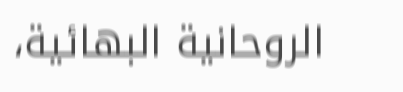الروحانية البهائية،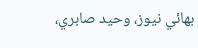بهائي نيوز، وحيد صابري،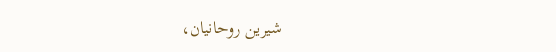شيرين روحانيان،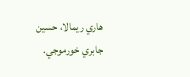هاري ريمالا، حسين جابري خورموجي.